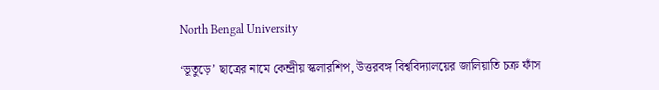North Bengal University

‘ভূতুড়ে’ ছাত্রের নামে কেন্দ্রীয় স্কলারশিপ, উত্তরবঙ্গ বিশ্ববিদ্যালয়ের জালিয়াতি চক্র ফাঁস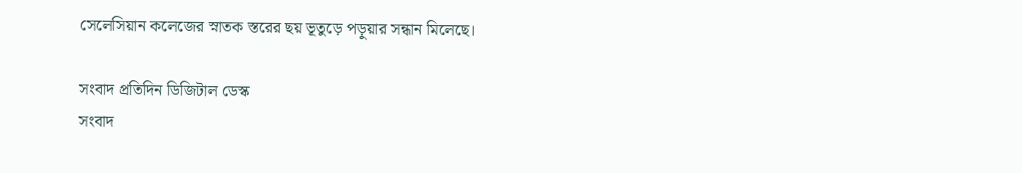সেলেসিয়ান কলেজের স্নাতক স্তরের ছয় ভূতুড়ে পড়ুয়ার সন্ধান মিলেছে।

সংবাদ প্রতিদিন ডিজিটাল ডেস্ক
সংবাদ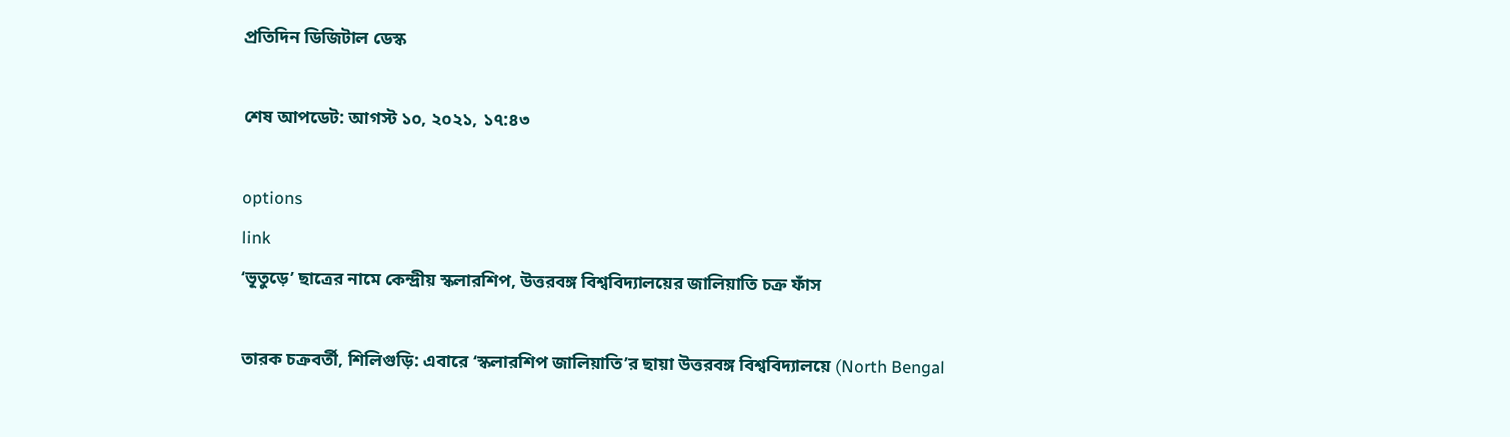প্রতিদিন ডিজিটাল ডেস্ক

শেষ আপডেট: আগস্ট ১০, ২০২১, ১৭:৪৩

options
link
‘ভূতুড়ে’ ছাত্রের নামে কেন্দ্রীয় স্কলারশিপ, উত্তরবঙ্গ বিশ্ববিদ্যালয়ের জালিয়াতি চক্র ফাঁস

তারক চক্রবর্তী, শিলিগুড়ি: এবারে ‘স্কলারশিপ জালিয়াতি’র ছায়া উত্তরবঙ্গ বিশ্ববিদ্যালয়ে (North Bengal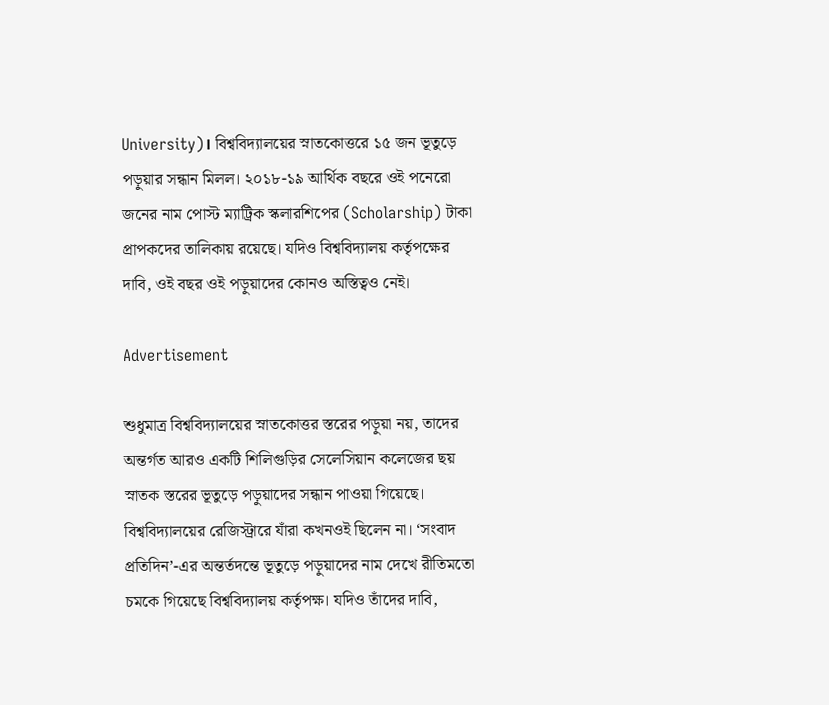University)। বিশ্ববিদ্যালয়ের স্নাতকোত্তরে ১৫ জন ভূতুড়ে পড়ুয়ার সন্ধান মিলল। ২০১৮-১৯ আর্থিক বছরে ওই পনেরো জনের নাম পোস্ট ম্যাট্রিক স্কলারশিপের (Scholarship) টাকা প্রাপকদের তালিকায় রয়েছে। যদিও বিশ্ববিদ্যালয় কর্তৃপক্ষের দাবি, ওই বছর ওই পড়ুয়াদের কোনও অস্তিত্বও নেই।

Advertisement

শুধুমাত্র বিশ্ববিদ্যালয়ের স্নাতকোত্তর স্তরের পড়ুয়া নয়, তাদের অন্তর্গত আরও একটি শিলিগুড়ির সেলেসিয়ান কলেজের ছয় স্নাতক স্তরের ভূতুড়ে পড়ুয়াদের সন্ধান পাওয়া গিয়েছে। বিশ্ববিদ্যালয়ের রেজিস্ট্রারে যাঁরা কখনওই ছিলেন না। ‘সংবাদ প্রতিদিন’-এর অন্তর্তদন্তে ভূতুড়ে পড়ুয়াদের নাম দেখে রীতিমতো চমকে গিয়েছে বিশ্ববিদ্যালয় কর্তৃপক্ষ। যদিও তাঁদের দাবি,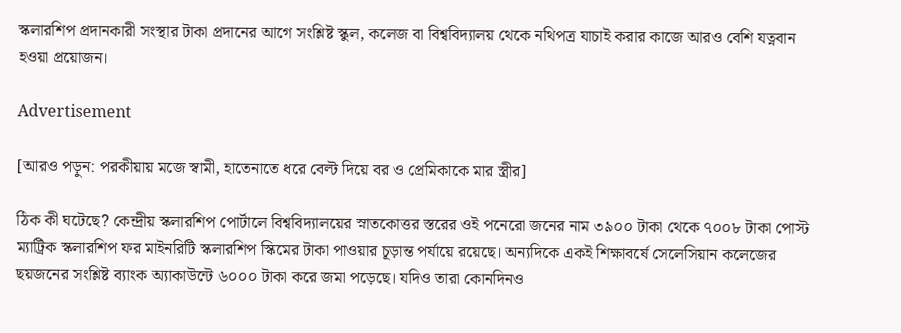স্কলারশিপ প্রদানকারী সংস্থার টাকা প্রদানের আগে সংশ্লিষ্ট স্কুল, কলেজ বা বিশ্ববিদ্যালয় থেকে নথিপত্র যাচাই করার কাজে আরও বেশি যত্নবান হওয়া প্রয়োজন।

Advertisement

[আরও পড়ুন: পরকীয়ায় মজে স্বামী, হাতেনাতে ধরে বেল্ট দিয়ে বর ও প্রেমিকাকে মার স্ত্রীর]

ঠিক কী ঘটেছে? কেন্দ্রীয় স্কলারশিপ পোর্টালে বিশ্ববিদ্যালয়ের স্নাতকোত্তর স্তরের ওই পনেরো জনের নাম ৩৯০০ টাকা থেকে ৭০০৮ টাকা পোস্ট ম্যাট্রিক স্কলারশিপ ফর মাইনরিটি স্কলারশিপ স্কিমের টাকা পাওয়ার চূড়ান্ত পর্যায়ে রয়েছে। অন্যদিকে একই শিক্ষাবর্ষে সেলেসিয়ান কলেজের ছয়জনের সংশ্লিষ্ট ব্যাংক অ্যাকাউন্টে ৬০০০ টাকা করে জমা পড়েছে। যদিও তারা কোনদিনও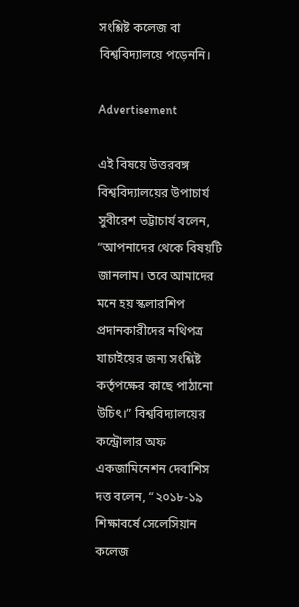সংশ্লিষ্ট কলেজ বা বিশ্ববিদ্যালয়ে পড়েননি।

Advertisement

এই বিষয়ে উত্তরবঙ্গ বিশ্ববিদ্যালয়ের উপাচার্য সুবীরেশ ভট্টাচার্য বলেন, “আপনাদের থেকে বিষয়টি জানলাম। তবে আমাদের মনে হয় স্কলারশিপ প্রদানকারীদের নথিপত্র যাচাইয়ের জন্য সংশ্লিষ্ট কর্তৃপক্ষের কাছে পাঠানো উচিৎ।” বিশ্ববিদ্যালয়ের কন্ট্রোলার অফ একজামিনেশন দেবাশিস দত্ত বলেন, “২০১৮-১৯ শিক্ষাবর্ষে সেলেসিয়ান কলেজ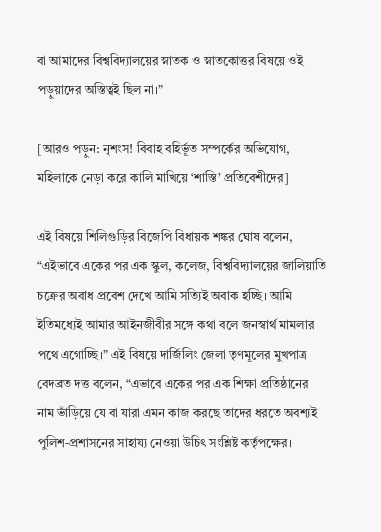বা আমাদের বিশ্ববিদ্যালয়ের স্নাতক ও স্নাতকোত্তর বিষয়ে ওই পড়ুয়াদের অস্তিত্বই ছিল না।”

[আরও পড়ুন: নৃশংস! বিবাহ বহির্ভূত সম্পর্কের অভিযোগ, মহিলাকে নেড়া করে কালি মাখিয়ে ‘শাস্তি’ প্রতিবেশীদের]

এই বিষয়ে শিলিগুড়ির বিজেপি বিধায়ক শঙ্কর ঘোষ বলেন, “এইভাবে একের পর এক স্কুল, কলেজ, বিশ্ববিদ্যালয়ের জালিয়াতি চক্রের অবাধ প্রবেশ দেখে আমি সত্যিই অবাক হচ্ছি। আমি ইতিমধ্যেই আমার আইনজীবীর সঙ্গে কথা বলে জনস্বার্থ মামলার পথে এগোচ্ছি।” এই বিষয়ে দার্জিলিং জেলা তৃণমূলের মুখপাত্র বেদব্রত দত্ত বলেন, “এভাবে একের পর এক শিক্ষা প্রতিষ্ঠানের নাম ভাঁড়িয়ে যে বা যারা এমন কাজ করছে তাদের ধরতে অবশ্যই পুলিশ-প্রশাসনের সাহায্য নেওয়া উচিৎ সংশ্লিষ্ট কর্তৃপক্ষের।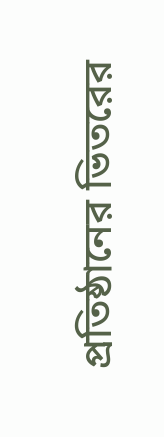প্রতিষ্ঠানের ভিতরের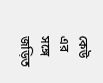কেউ এর সঙ্গে জড়িত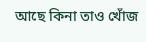আছে কিনা তাও খোঁজ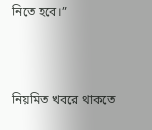নিতে হবে।”



নিয়মিত খবরে থাকতে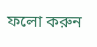ফলো করুন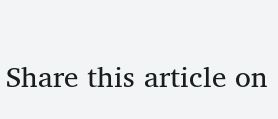Share this article on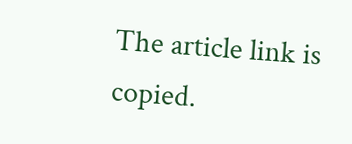The article link is copied.